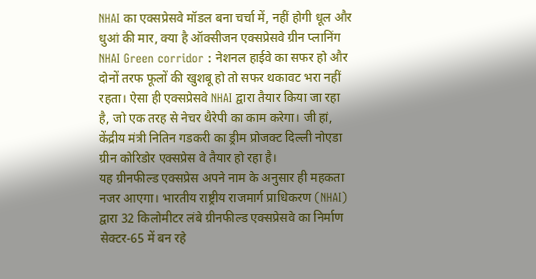NHAI का एक्सप्रेसवे मॉडल बना चर्चा में, नहीं होगी धूल और धुआं की मार, क्या है ऑक्सीजन एक्सप्रेसवे ग्रीन प्लानिंग
NHAI Green corridor : नेशनल हाईवे का सफर हो और दोनों तरफ फूलों की खुशबू हो तो सफर थकावट भरा नहीं रहता। ऐसा ही एक्सप्रेसवे NHAI द्वारा तैयार किया जा रहा है, जो एक तरह से नेचर थैरेपी का काम करेगा। जी हां, केंद्रीय मंत्री नितिन गडकरी का ड्रीम प्रोजक्ट दिल्ली नोएडा ग्रीन कोरिडोर एक्सप्रेस वे तैयार हो रहा है।
यह ग्रीनफील्ड एक्सप्रेस अपने नाम के अनुसार ही महकता नजर आएगा। भारतीय राष्ट्रीय राजमार्ग प्राधिकरण (NHAI) द्वारा 32 किलोमीटर लंबे ग्रीनफील्ड एक्सप्रेसवे का निर्माण सेक्टर-65 में बन रहे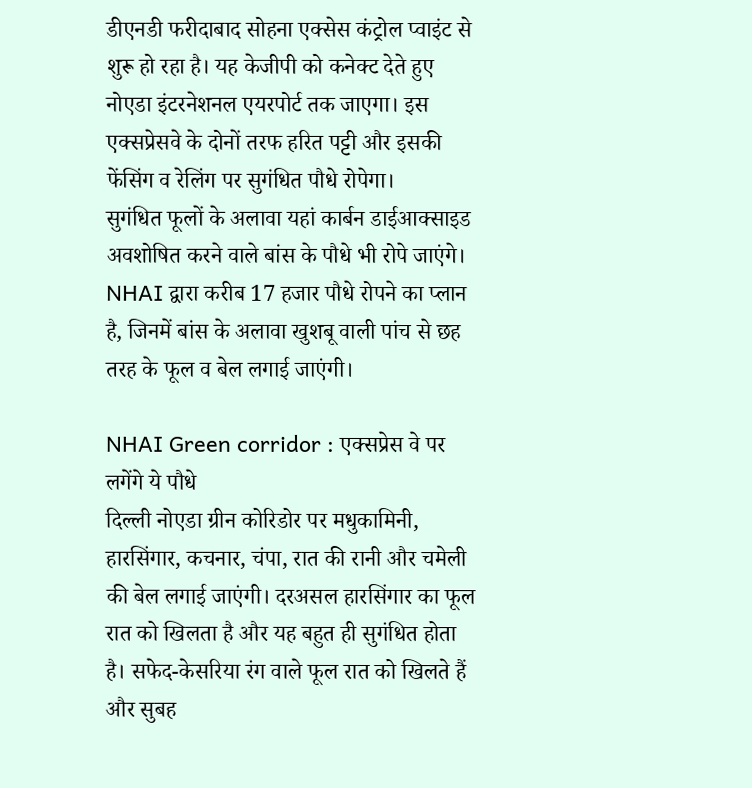डीएनडी फरीदाबाद सोहना एक्सेस कंट्रोल प्वाइंट से शुरू हो रहा है। यह केजीपी को कनेक्ट देते हुए नोएडा इंटरनेशनल एयरपोर्ट तक जाएगा। इस एक्सप्रेसवे के दोनों तरफ हरित पट्टी और इसकी फेंसिंग व रेलिंग पर सुगंधित पौधे रोपेगा।
सुगंधित फूलों के अलावा यहां कार्बन डाईआक्साइड अवशोषित करने वाले बांस के पौधे भी रोपे जाएंगे। NHAI द्वारा करीब 17 हजार पौधे रोपने का प्लान है, जिनमें बांस के अलावा खुशबू वाली पांच से छह तरह के फूल व बेल लगाई जाएंगी।

NHAI Green corridor : एक्सप्रेस वे पर लगेंगे ये पौधे
दिल्ली नोएडा ग्रीन कोरिडोर पर मधुकामिनी, हारसिंगार, कचनार, चंपा, रात की रानी और चमेली की बेल लगाई जाएंगी। दरअसल हारसिंगार का फूल रात को खिलता है और यह बहुत ही सुगंधित होता है। सफेद-केसरिया रंग वाले फूल रात को खिलते हैं और सुबह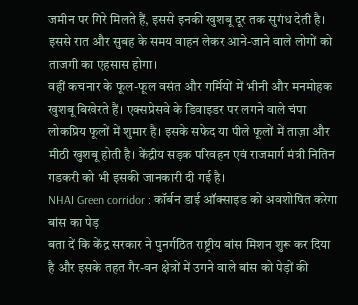जमीन पर गिरे मिलते हैं, इससे इनकी खुशबू दूर तक सुगंध देती है। इससे रात और सुबह के समय वाहन लेकर आने-जाने वाले लोगों को ताजगी का एहसास होगा।
वहीं कचनार के फूल-फूल वसंत और गर्मियों में भीनी और मनमोहक खुशबू बिखेरते हैं। एक्सप्रेसवे के डिवाइडर पर लगने वाले चंपा लोकप्रिय फूलों में शुमार है। इसके सफेद या पीले फूलों में ताज़ा और मीठी खुशबू होती है। केंद्रीय सड़क परिवहन एवं राजमार्ग मंत्री नितिन गडकरी को भी इसकी जानकारी दी गई है।
NHAI Green corridor : कॉर्बन डाई ऑक्साइड को अवशोषित करेगा बांस का पेड़
बता दें कि केंद्र सरकार ने पुनर्गठित राष्ट्रीय बांस मिशन शुरू कर दिया है और इसके तहत गैर-वन क्षेत्रों में उगने वाले बांस को पेड़ों की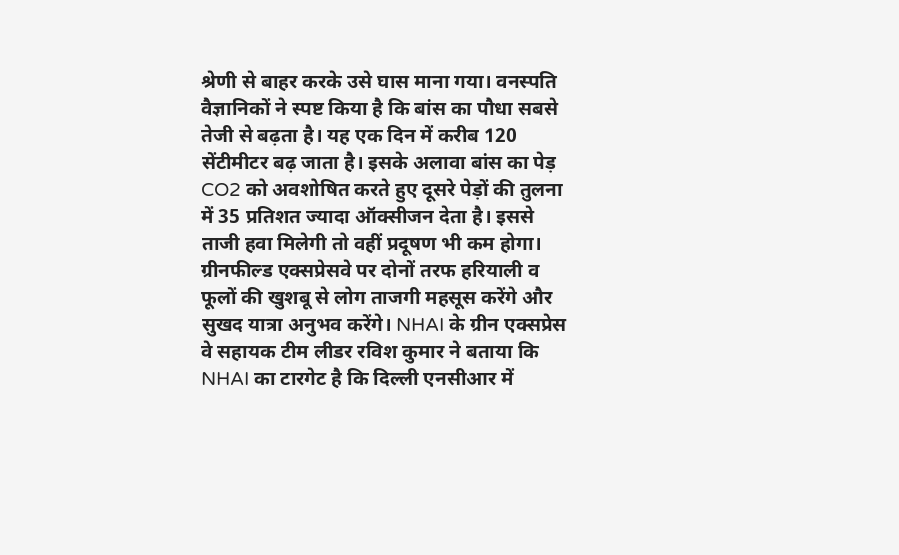श्रेणी से बाहर करके उसे घास माना गया। वनस्पति वैज्ञानिकों ने स्पष्ट किया है कि बांस का पौधा सबसे तेजी से बढ़ता है। यह एक दिन में करीब 120 सेंटीमीटर बढ़ जाता है। इसके अलावा बांस का पेड़ CO2 को अवशोषित करते हुए दूसरे पेड़ों की तुलना में 35 प्रतिशत ज्यादा ऑक्सीजन देता है। इससे ताजी हवा मिलेगी तो वहीं प्रदूषण भी कम होगा।
ग्रीनफील्ड एक्सप्रेसवे पर दोनों तरफ हरियाली व फूलों की खुशबू से लोग ताजगी महसूस करेंगे और सुखद यात्रा अनुभव करेंगे। NHAI के ग्रीन एक्सप्रेस वे सहायक टीम लीडर रविश कुमार ने बताया कि NHAI का टारगेट है कि दिल्ली एनसीआर में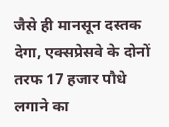जैसे ही मानसून दस्तक देगा, एक्सप्रेसवे के दोनों तरफ 17 हजार पौधे लगाने का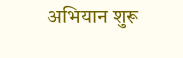अभियान शुरू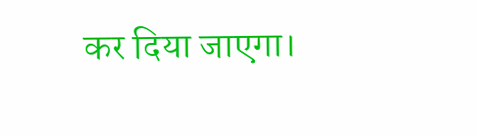कर दिया जाएगा।